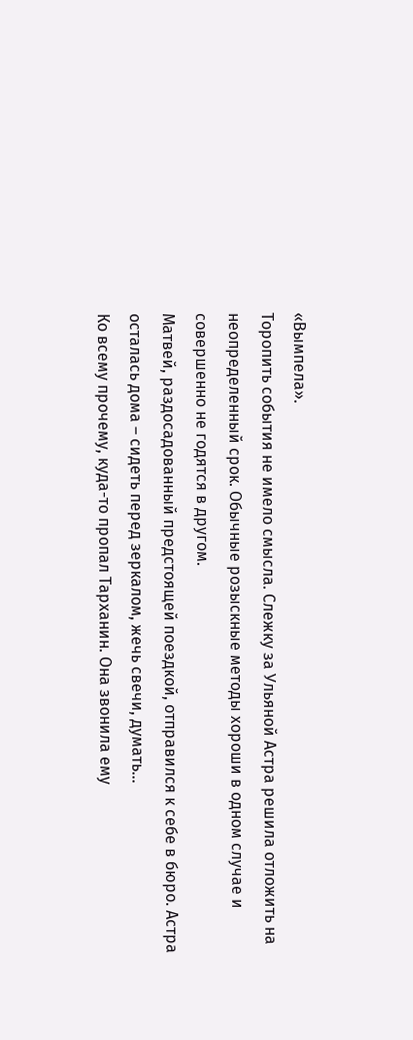«Вымпела».
Торопить события не имело смысла. Слежку за Ульяной Астра решила отложить на неопределенный срок. Обычные розыскные методы хороши в одном случае и совершенно не годятся в другом.
Матвей, раздосадованный предстоящей поездкой, отправился к себе в бюро. Астра осталась дома – сидеть перед зеркалом, жечь свечи, думать…
Ко всему прочему, куда-то пропал Тарханин. Она звонила ему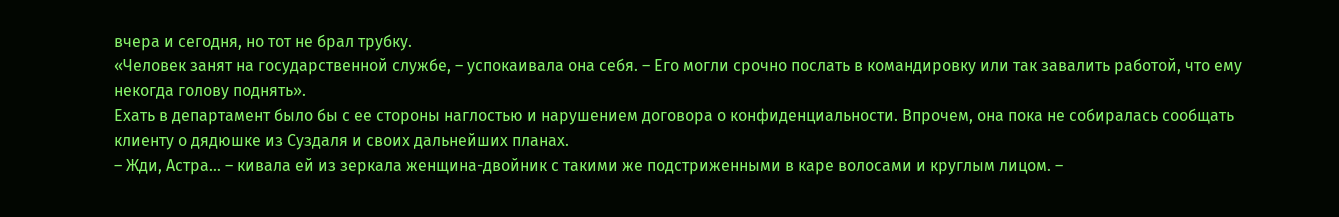вчера и сегодня, но тот не брал трубку.
«Человек занят на государственной службе, – успокаивала она себя. – Его могли срочно послать в командировку или так завалить работой, что ему некогда голову поднять».
Ехать в департамент было бы с ее стороны наглостью и нарушением договора о конфиденциальности. Впрочем, она пока не собиралась сообщать клиенту о дядюшке из Суздаля и своих дальнейших планах.
– Жди, Астра… – кивала ей из зеркала женщина-двойник с такими же подстриженными в каре волосами и круглым лицом. –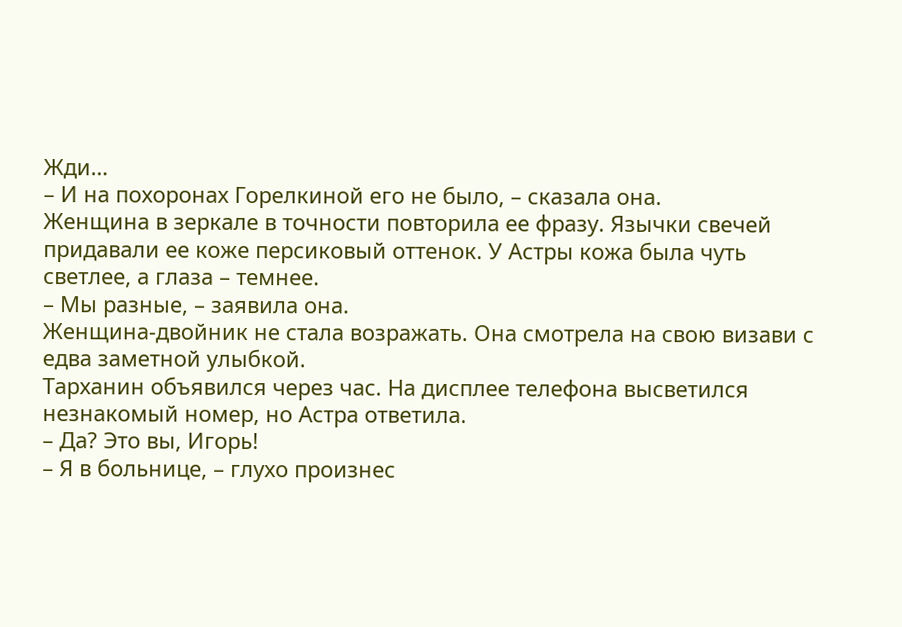Жди…
– И на похоронах Горелкиной его не было, – сказала она.
Женщина в зеркале в точности повторила ее фразу. Язычки свечей придавали ее коже персиковый оттенок. У Астры кожа была чуть светлее, а глаза – темнее.
– Мы разные, – заявила она.
Женщина-двойник не стала возражать. Она смотрела на свою визави с едва заметной улыбкой.
Тарханин объявился через час. На дисплее телефона высветился незнакомый номер, но Астра ответила.
– Да? Это вы, Игорь!
– Я в больнице, – глухо произнес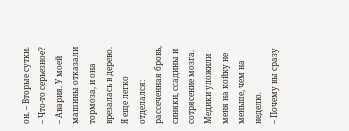он. – Вторые сутки.
– Что-то серьезное?
– Авария. У моей машины отказали тормоза, и она врезалась в дерево. Я еще легко отделался: рассеченная бровь, синяки, ссадины и сотрясение мозга. Медики уложили меня на койку не меньше, чем на неделю.
– Почему вы сразу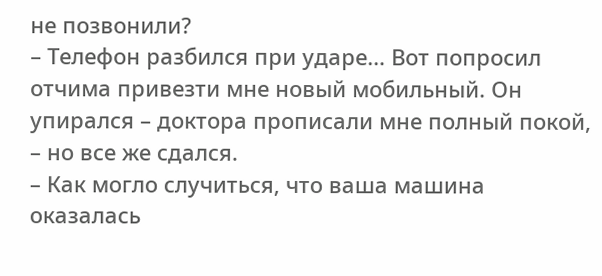не позвонили?
– Телефон разбился при ударе… Вот попросил отчима привезти мне новый мобильный. Он упирался – доктора прописали мне полный покой, – но все же сдался.
– Как могло случиться, что ваша машина оказалась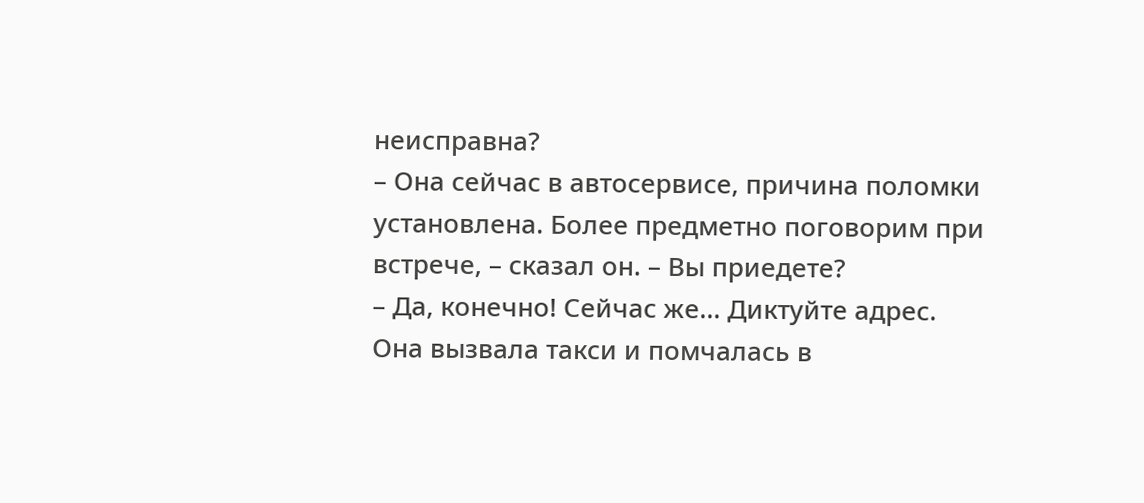неисправна?
– Она сейчас в автосервисе, причина поломки установлена. Более предметно поговорим при встрече, – сказал он. – Вы приедете?
– Да, конечно! Сейчас же… Диктуйте адрес.
Она вызвала такси и помчалась в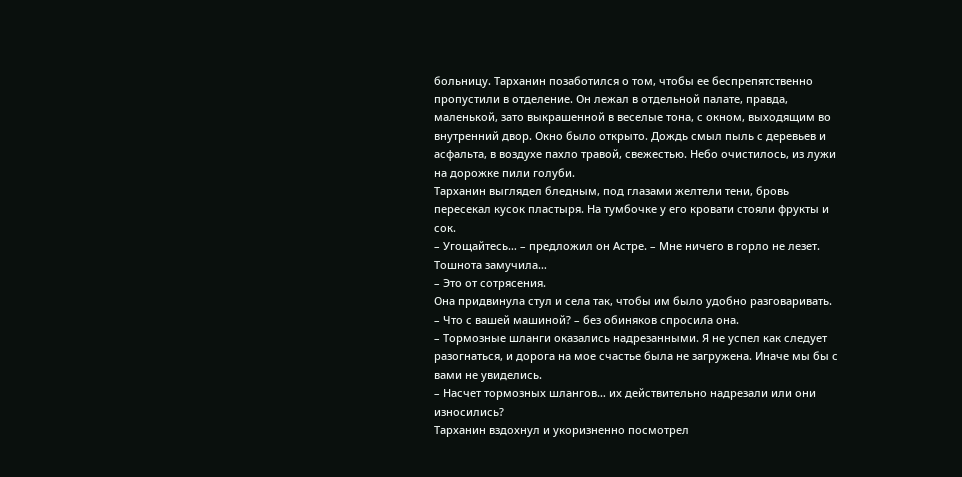больницу. Тарханин позаботился о том, чтобы ее беспрепятственно пропустили в отделение. Он лежал в отдельной палате, правда, маленькой, зато выкрашенной в веселые тона, с окном, выходящим во внутренний двор. Окно было открыто. Дождь смыл пыль с деревьев и асфальта, в воздухе пахло травой, свежестью. Небо очистилось, из лужи на дорожке пили голуби.
Тарханин выглядел бледным, под глазами желтели тени, бровь пересекал кусок пластыря. На тумбочке у его кровати стояли фрукты и сок.
– Угощайтесь… – предложил он Астре. – Мне ничего в горло не лезет. Тошнота замучила…
– Это от сотрясения.
Она придвинула стул и села так, чтобы им было удобно разговаривать.
– Что с вашей машиной? – без обиняков спросила она.
– Тормозные шланги оказались надрезанными. Я не успел как следует разогнаться, и дорога на мое счастье была не загружена. Иначе мы бы с вами не увиделись.
– Насчет тормозных шлангов… их действительно надрезали или они износились?
Тарханин вздохнул и укоризненно посмотрел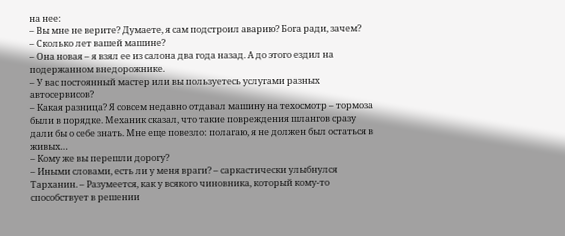на нее:
– Вы мне не верите? Думаете, я сам подстроил аварию? Бога ради, зачем?
– Сколько лет вашей машине?
– Она новая – я взял ее из салона два года назад. А до этого ездил на подержанном внедорожнике.
– У вас постоянный мастер или вы пользуетесь услугами разных автосервисов?
– Какая разница? Я совсем недавно отдавал машину на техосмотр – тормоза были в порядке. Механик сказал, что такие повреждения шлангов сразу дали бы о себе знать. Мне еще повезло: полагаю, я не должен был остаться в живых…
– Кому же вы перешли дорогу?
– Иными словами, есть ли у меня враги? – саркастически улыбнулся Тарханин. – Разумеется, как у всякого чиновника, который кому-то способствует в решении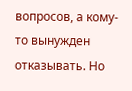вопросов, а кому-то вынужден отказывать. Но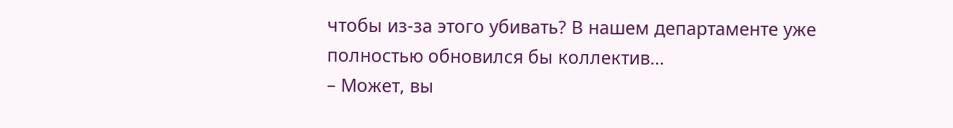чтобы из-за этого убивать? В нашем департаменте уже полностью обновился бы коллектив…
– Может, вы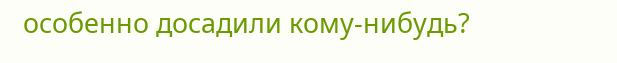особенно досадили кому-нибудь?